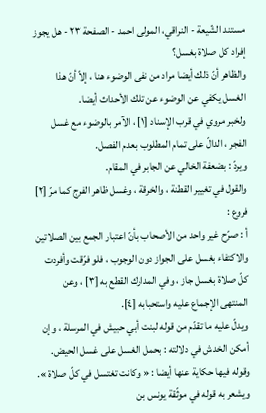مستند الشّيعة - النراقي، المولى احمد - الصفحة ٢٣ - هل يجوز إفراد كل صلاة بغسل؟
والظاهر أنّ ذلك أيضا مراد من نفى الوضوء هنا ، إلاّ أنّ هذا الغسل يكفي عن الوضوء عن تلك الأحداث أيضا.
ولخبر مروي في قرب الإسناد [١] ، الآمر بالوضوء مع غسل الفجر ، الدالّ على تمام المطلوب بعدم الفصل.
ويردّ : بضعفة الخالي عن الجابر في المقام.
والقول في تغيير القطنة ، والخرقة ، وغسل ظاهر الفرج كما مرّ [٢]
فروع :
أ : صرّح غير واحد من الأصحاب بأنّ اعتبار الجمع بين الصلاتين والاكتفاء بغسل على الجواز دون الوجوب ، فلو فرّقت وأفردت كلّ صلاة بغسل جاز ، وفي المدارك القطع به [٣] ، وعن المنتهى الإجماع عليه واستحبابه [٤].
ويدلّ عليه ما تقدّم من قوله لبنت أبي حبيش في المرسلة ، وإن أمكن الخدش في دلالته : بحمل الغسل على غسل الحيض.
وقوله فيها حكاية عنها أيضا : « وكانت تغتسل في كلّ صلاة ».
ويشعر به قوله في موثّقة يونس بن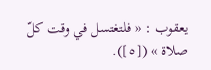يعقوب : « فلتغتسل في وقت كلّ صلاة » ([٥]).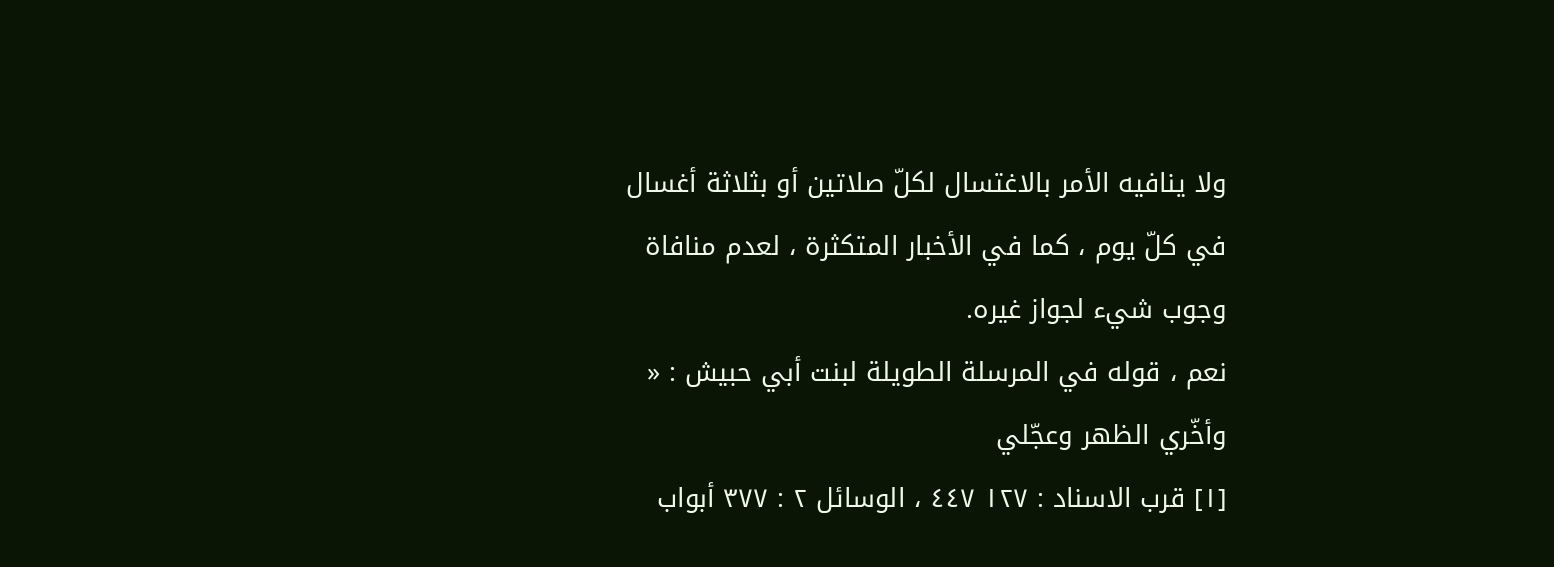ولا ينافيه الأمر بالاغتسال لكلّ صلاتين أو بثلاثة أغسال في كلّ يوم ، كما في الأخبار المتكثرة ، لعدم منافاة وجوب شيء لجواز غيره.
نعم ، قوله في المرسلة الطويلة لبنت أبي حبيش : « وأخّري الظهر وعجّلي
[١] قرب الاسناد : ١٢٧ ٤٤٧ ، الوسائل ٢ : ٣٧٧ أبواب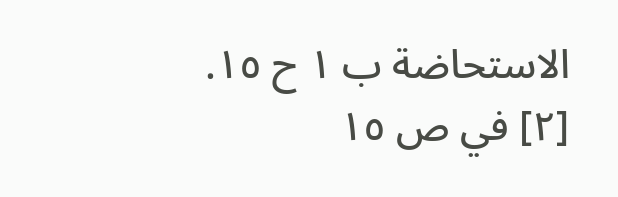الاستحاضة ب ١ ح ١٥.
[٢] في ص ١٥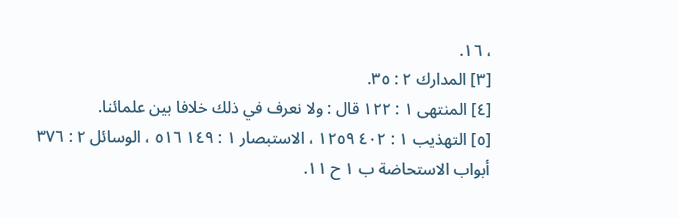، ١٦.
[٣] المدارك ٢ : ٣٥.
[٤] المنتهى ١ : ١٢٢ قال : ولا نعرف في ذلك خلافا بين علمائنا.
[٥] التهذيب ١ : ٤٠٢ ١٢٥٩ ، الاستبصار ١ : ١٤٩ ٥١٦ ، الوسائل ٢ : ٣٧٦ أبواب الاستحاضة ب ١ ح ١١.